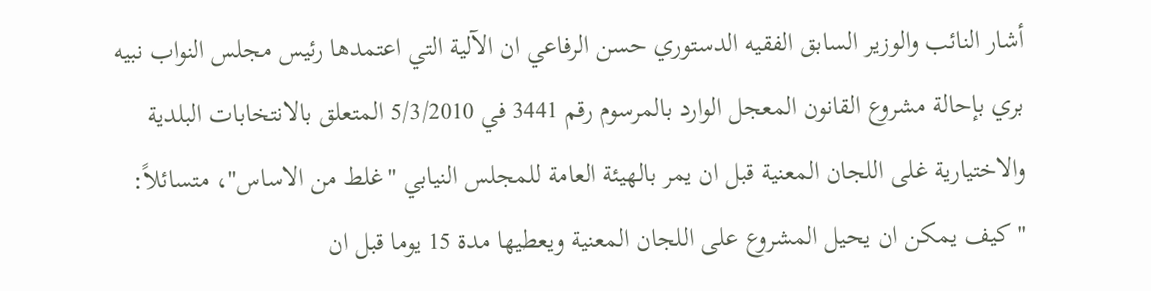أشار النائب والوزير السابق الفقيه الدستوري حسن الرفاعي ان الآلية التي اعتمدها رئيس مجلس النواب نبيه بري بإحالة مشروع القانون المعجل الوارد بالمرسوم رقم 3441 في 5/3/2010 المتعلق بالانتخابات البلدية والاختيارية غلى اللجان المعنية قبل ان يمر بالهيئة العامة للمجلس النيابي "غلط من الاساس"، متسائلاً: "كيف يمكن ان يحيل المشروع على اللجان المعنية ويعطيها مدة 15 يوما قبل ان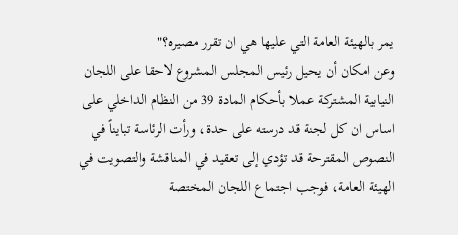يمر بالهيئة العامة التي عليها هي ان تقرر مصيره؟"
وعن امكان أن يحيل رئيس المجلس المشروع لاحقا على اللجان النيابية المشتركة عملا بأحكام المادة 39 من النظام الداخلي على اساس ان كل لجنة قد درسته على حدة، ورأت الرئاسة تبايناً في النصوص المقترحة قد تؤدي إلى تعقيد في المناقشة والتصويت في الهيئة العامة، فوجب اجتماع اللجان المختصة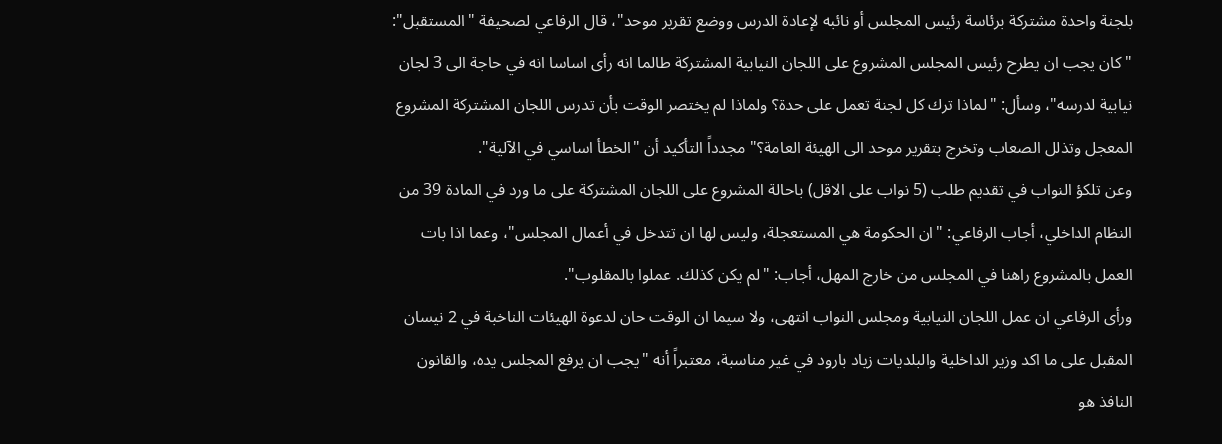بلجنة واحدة مشتركة برئاسة رئيس المجلس أو نائبه لإعادة الدرس ووضع تقرير موحد"، قال الرفاعي لصحيفة "المستقبل": "كان يجب ان يطرح رئيس المجلس المشروع على اللجان النيابية المشتركة طالما انه رأى اساسا انه في حاجة الى 3 لجان نيابية لدرسه"، وسأل: "لماذا ترك كل لجنة تعمل على حدة؟ ولماذا لم يختصر الوقت بأن تدرس اللجان المشتركة المشروع المعجل وتذلل الصعاب وتخرج بتقرير موحد الى الهيئة العامة؟" مجدداً التأكيد أن "الخطأ اساسي في الآلية".
وعن تلكؤ النواب في تقديم طلب (5 نواب على الاقل) باحالة المشروع على اللجان المشتركة على ما ورد في المادة 39 من النظام الداخلي، أجاب الرفاعي: "ان الحكومة هي المستعجلة، وليس لها ان تتدخل في أعمال المجلس"، وعما اذا بات العمل بالمشروع راهنا في المجلس من خارج المهل، أجاب: "لم يكن كذلك. عملوا بالمقلوب".
ورأى الرفاعي ان عمل اللجان النيابية ومجلس النواب انتهى، ولا سيما ان الوقت حان لدعوة الهيئات الناخبة في 2 نيسان المقبل على ما اكد وزير الداخلية والبلديات زياد بارود في غير مناسبة، معتبراً أنه "يجب ان يرفع المجلس يده، والقانون النافذ هو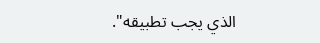الذي يجب تطبيقه".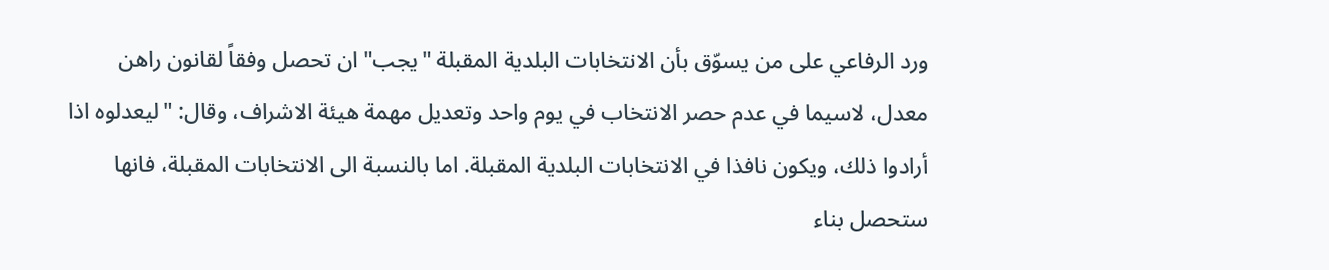ورد الرفاعي على من يسوّق بأن الانتخابات البلدية المقبلة "يجب" ان تحصل وفقاً لقانون راهن معدل، لاسيما في عدم حصر الانتخاب في يوم واحد وتعديل مهمة هيئة الاشراف، وقال: "ليعدلوه اذا أرادوا ذلك، ويكون نافذا في الانتخابات البلدية المقبلة. اما بالنسبة الى الانتخابات المقبلة، فانها ستحصل بناء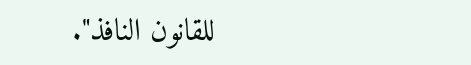للقانون النافذ".